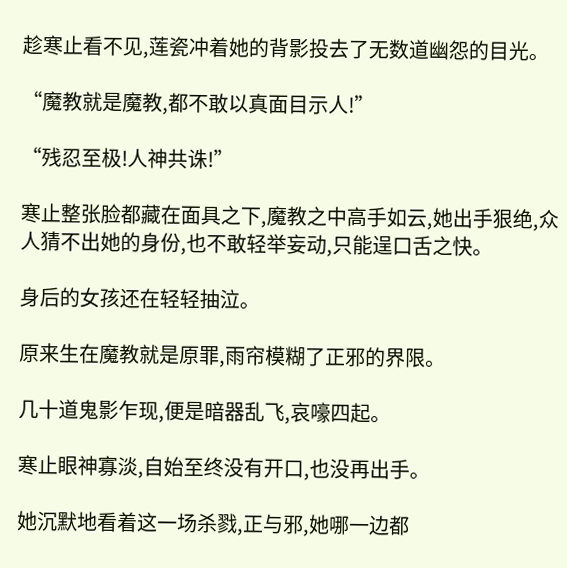趁寒止看不见,莲瓷冲着她的背影投去了无数道幽怨的目光。

“魔教就是魔教,都不敢以真面目示人!”

“残忍至极!人神共诛!”

寒止整张脸都藏在面具之下,魔教之中高手如云,她出手狠绝,众人猜不出她的身份,也不敢轻举妄动,只能逞口舌之快。

身后的女孩还在轻轻抽泣。

原来生在魔教就是原罪,雨帘模糊了正邪的界限。

几十道鬼影乍现,便是暗器乱飞,哀嚎四起。

寒止眼神寡淡,自始至终没有开口,也没再出手。

她沉默地看着这一场杀戮,正与邪,她哪一边都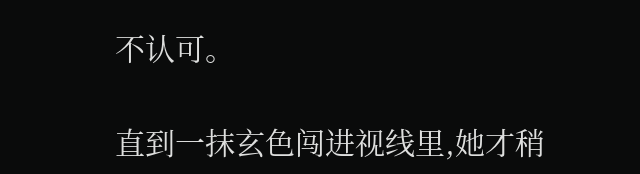不认可。

直到一抹玄色闯进视线里,她才稍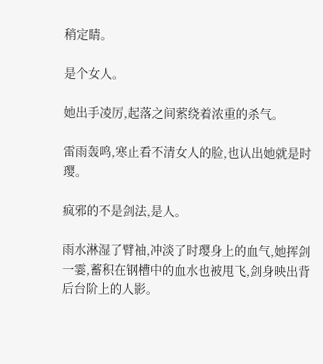稍定睛。

是个女人。

她出手凌厉,起落之间萦绕着浓重的杀气。

雷雨轰鸣,寒止看不清女人的脸,也认出她就是时璎。

疯邪的不是剑法,是人。

雨水淋湿了臂袖,冲淡了时璎身上的血气,她挥剑一霎,蓄积在钢槽中的血水也被甩飞,剑身映出背后台阶上的人影。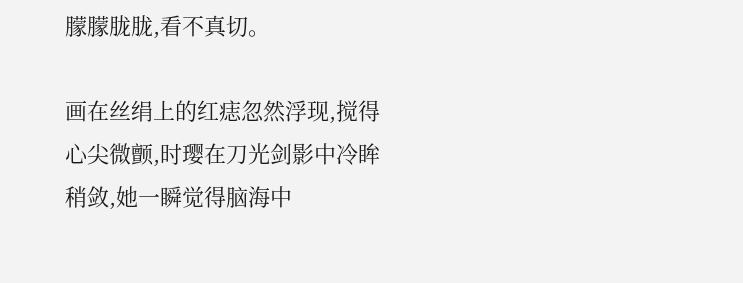朦朦胧胧,看不真切。

画在丝绢上的红痣忽然浮现,搅得心尖微颤,时璎在刀光剑影中冷眸稍敛,她一瞬觉得脑海中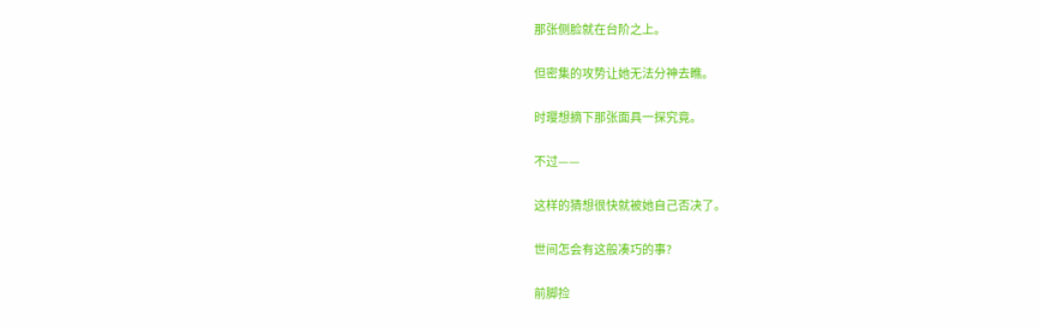那张侧脸就在台阶之上。

但密集的攻势让她无法分神去瞧。

时璎想摘下那张面具一探究竟。

不过——

这样的猜想很快就被她自己否决了。

世间怎会有这般凑巧的事?

前脚捡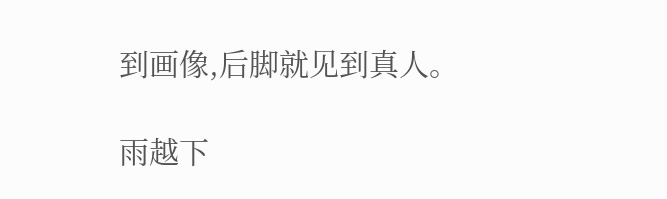到画像,后脚就见到真人。

雨越下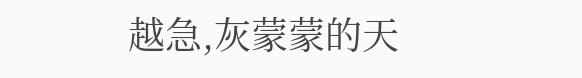越急,灰蒙蒙的天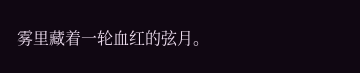雾里藏着一轮血红的弦月。